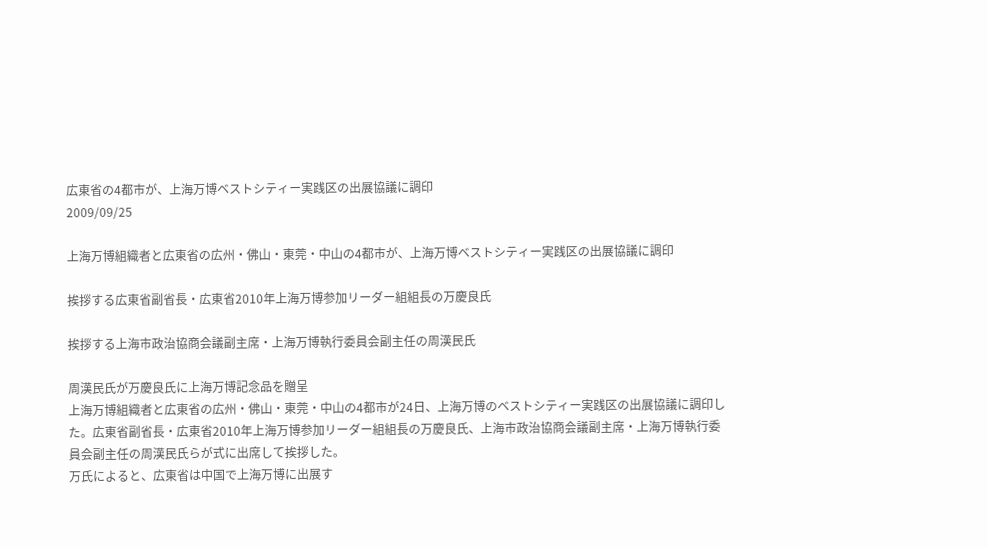広東省の4都市が、上海万博ベストシティー実践区の出展協議に調印
2009/09/25

上海万博組織者と広東省の広州・佛山・東莞・中山の4都市が、上海万博ベストシティー実践区の出展協議に調印

挨拶する広東省副省長・広東省2010年上海万博参加リーダー組組長の万慶良氏

挨拶する上海市政治協商会議副主席・上海万博執行委員会副主任の周漢民氏

周漢民氏が万慶良氏に上海万博記念品を贈呈
上海万博組織者と広東省の広州・佛山・東莞・中山の4都市が24日、上海万博のベストシティー実践区の出展協議に調印した。広東省副省長・広東省2010年上海万博参加リーダー組組長の万慶良氏、上海市政治協商会議副主席・上海万博執行委員会副主任の周漢民氏らが式に出席して挨拶した。
万氏によると、広東省は中国で上海万博に出展す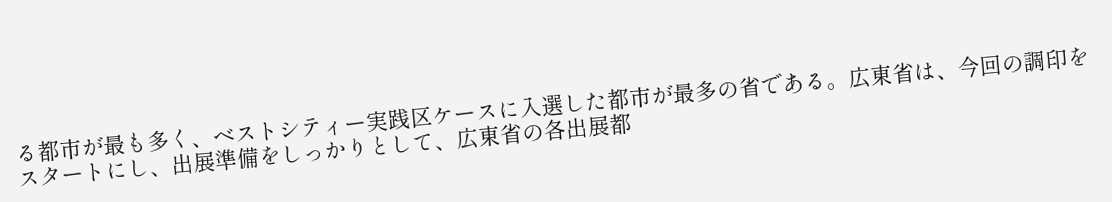る都市が最も多く、ベストシティー実践区ケースに入選した都市が最多の省である。広東省は、今回の調印をスタートにし、出展準備をしっかりとして、広東省の各出展都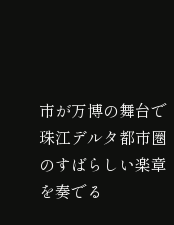市が万博の舞台で珠江デルタ都市圏のすばらしい楽章を奏でる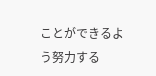ことができるよう努力する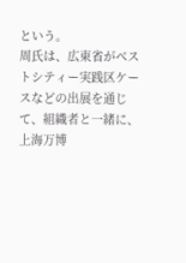という。
周氏は、広東省がベストシティー実践区ケースなどの出展を通じて、組織者と一緒に、上海万博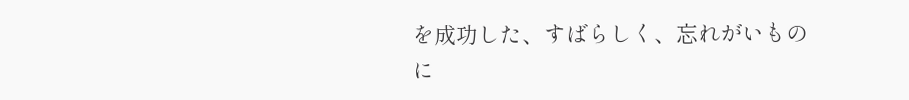を成功した、すばらしく、忘れがいものに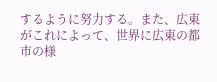するように努力する。また、広東がこれによって、世界に広東の都市の様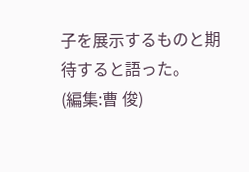子を展示するものと期待すると語った。
(編集:曹 俊)